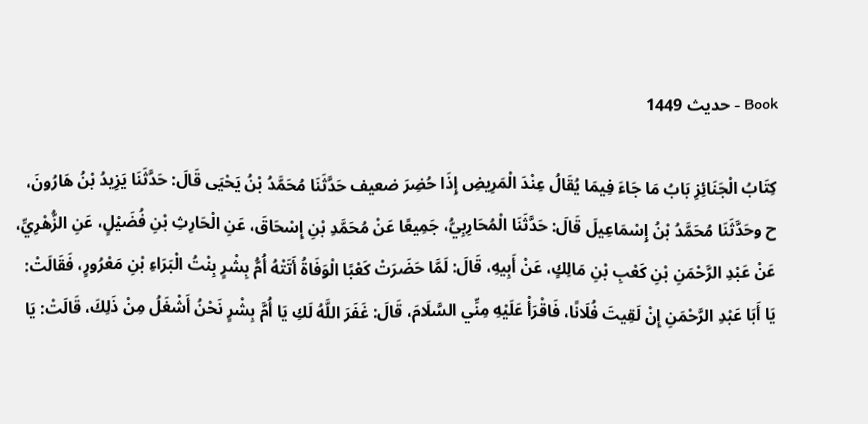Book - حدیث 1449

كِتَابُ الْجَنَائِزِ بَابُ مَا جَاءَ فِيمَا يُقَالُ عِنْدَ الْمَرِيضِ إِذَا حُضِرَ ضعیف حَدَّثَنَا مُحَمَّدُ بْنُ يَحْيَى قَالَ: حَدَّثَنَا يَزِيدُ بْنُ هَارُونَ، ح وحَدَّثَنَا مُحَمَّدُ بْنُ إِسْمَاعِيلَ قَالَ: حَدَّثَنَا الْمُحَارِبِيُّ، جَمِيعًا عَنْ مُحَمَّدِ بْنِ إِسْحَاقَ، عَنِ الْحَارِثِ بْنِ فُضَيْلٍ، عَنِ الزُّهْرِيِّ، عَنْ عَبْدِ الرَّحْمَنِ بْنِ كَعْبِ بْنِ مَالِكٍ، عَنْ أَبِيهِ، قَالَ: لَمَّا حَضَرَتْ كَعْبًا الْوَفَاةُ أَتَتْهُ أُمُّ بِشْرٍ بِنْتُ الْبَرَاءِ بْنِ مَعْرُورٍ، فَقَالَتْ: يَا أَبَا عَبْدِ الرَّحْمَنِ إِنْ لَقِيتَ فُلَانًا، فَاقْرَأْ عَلَيْهِ مِنِّي السَّلَامَ، قَالَ: غَفَرَ اللَّهُ لَكِ يَا أُمَّ بِشْرٍ نَحْنُ أَشْغَلُ مِنْ ذَلِكَ، قَالَتْ: يَا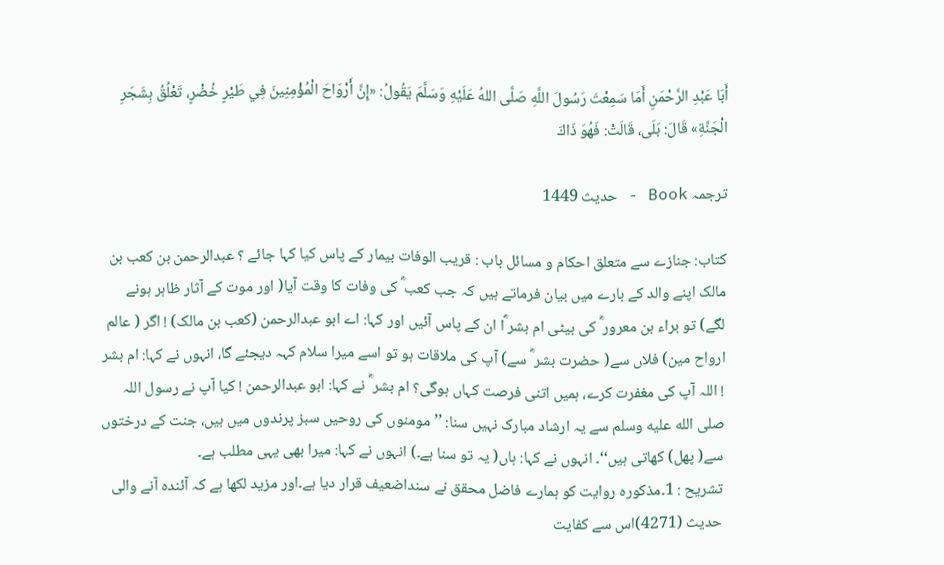أَبَا عَبْدِ الرَّحْمَنِ أَمَا سَمِعْتَ رَسُولَ اللَّهِ صَلَّى اللهُ عَلَيْهِ وَسَلَّمَ يَقُولُ: «إِنَّ أَرْوَاحَ الْمُؤْمِنِينَ فِي طَيْرٍ خُضْرٍ، تَعْلُقُ بِشَجَرِ الْجَنَّةِ» قَالَ: بَلَى، قَالَتْ: فَهُوَ ذَاكَ

ترجمہ Book - حدیث 1449

کتاب: جنازے سے متعلق احکام و مسائل باب : قریب الوفات بیمار کے پاس کیا کہا جائے ؟ عبدالرحمن بن کعب بن مالک اپنے والد کے بارے میں بیان فرماتے ہیں کہ جب کعب ؓ کی وفات کا وقت آیا( اور موت کے آثار ظاہر ہونے لگے) تو براء بن معرور ؓ کی بیٹی ام بشر ؓا ان کے پاس آئیں اور کہا: اے ابو عبدالرحمن (کعب بن مالک) ! اگر ( عالم ارواح مین) فلاں سے( حضرت بشر ؓ سے) آپ کی ملاقات ہو تو اسے میرا سلام کہہ دیجئے گا، انہوں نے کہا: ام بشر ! اللہ آپ کی مغفرت کرے، ہمیں اتنی فرصت کہاں ہوگی؟ ام بشر ؓ نے کہا: ابو عبدالرحمن ! کیا آپ نے رسول اللہ صلى الله عليه وسلم سے یہ ارشاد مبارک نہیں سنا: ’’مومنوں کی روحیں سبز پرندوں میں ہیں، جنت کے درختوں سے( پھل) کھاتی ہیں‘‘۔ انہوں نے کہا: ہاں( یہ تو سنا ہے۔) انہوں نے کہا: میرا بھی یہی مطلب ہے۔
تشریح : 1۔مذکورہ روایت کو ہمارے فاضل محقق نے سنداضعیف قرار دیا ہے۔اور مزید لکھا ہے کہ آئندہ آنے والی حدیث (4271)اس سے کفایت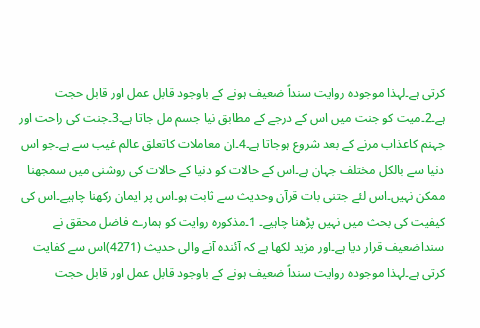کرتی ہے۔لہذا موجودہ روایت سنداً ضعیف ہونے کے باوجود قابل عمل اور قابل حجت ہے۔2۔میت کو جنت میں اس کے درجے کے مطابق نیا جسم مل جاتا ہے۔3۔جنت کی راحت اور جہنم کاعذاب مرنے کے بعد شروع ہوجاتا ہے۔4۔ان معاملات کاتعلق عالم غیب سے ہے۔جو اس دنیا سے بالکل مختلف جہان ہے۔اس کے حالات کو دنیا کے حالات کی روشنی میں سمجھنا ممکن نہیں۔اس لئے جتنی بات قرآن وحدیث سے ثابت ہو۔اس پر ایمان رکھنا چاہیے۔اس کی کیفیت کی بحث میں نہیں پڑھنا چاہیے۔ 1۔مذکورہ روایت کو ہمارے فاضل محقق نے سنداضعیف قرار دیا ہے۔اور مزید لکھا ہے کہ آئندہ آنے والی حدیث (4271)اس سے کفایت کرتی ہے۔لہذا موجودہ روایت سنداً ضعیف ہونے کے باوجود قابل عمل اور قابل حجت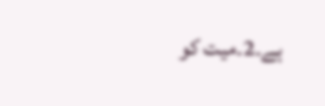ہے۔2۔میت کو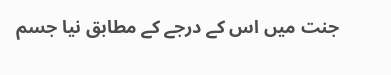جنت میں اس کے درجے کے مطابق نیا جسم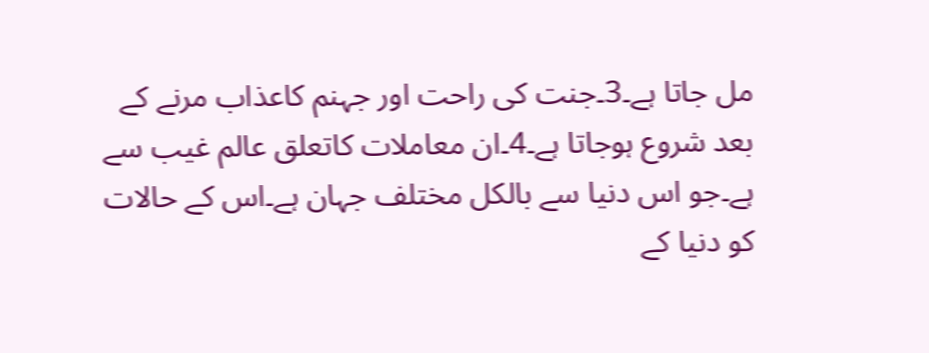مل جاتا ہے۔3۔جنت کی راحت اور جہنم کاعذاب مرنے کے بعد شروع ہوجاتا ہے۔4۔ان معاملات کاتعلق عالم غیب سے ہے۔جو اس دنیا سے بالکل مختلف جہان ہے۔اس کے حالات کو دنیا کے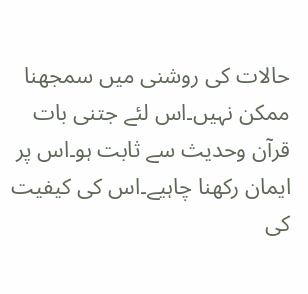حالات کی روشنی میں سمجھنا ممکن نہیں۔اس لئے جتنی بات قرآن وحدیث سے ثابت ہو۔اس پر ایمان رکھنا چاہیے۔اس کی کیفیت کی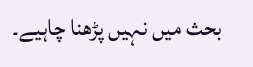بحث میں نہیں پڑھنا چاہیے۔